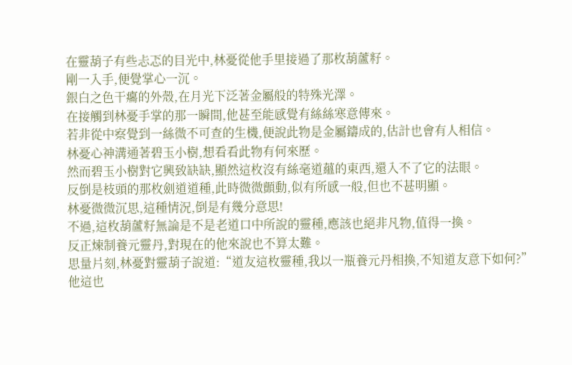在靈葫子有些忐忑的目光中,林憂從他手里接過了那枚葫蘆籽。
剛一入手,便覺掌心一沉。
銀白之色干癟的外殼,在月光下泛著金屬般的特殊光澤。
在接觸到林憂手掌的那一瞬間,他甚至能感覺有絲絲寒意傳來。
若非從中察覺到一絲微不可查的生機,便說此物是金屬鑄成的,估計也會有人相信。
林憂心神溝通著碧玉小樹,想看看此物有何來歷。
然而碧玉小樹對它興致缺缺,顯然這枚沒有絲毫道蘊的東西,還入不了它的法眼。
反倒是枝頭的那枚劍道道種,此時微微顫動,似有所感一般,但也不甚明顯。
林憂微微沉思,這種情況,倒是有幾分意思!
不過,這枚葫蘆籽無論是不是老道口中所說的靈種,應該也絕非凡物,值得一換。
反正煉制養元靈丹,對現在的他來說也不算太難。
思量片刻,林憂對靈葫子說道:“道友這枚靈種,我以一瓶養元丹相換,不知道友意下如何?”
他這也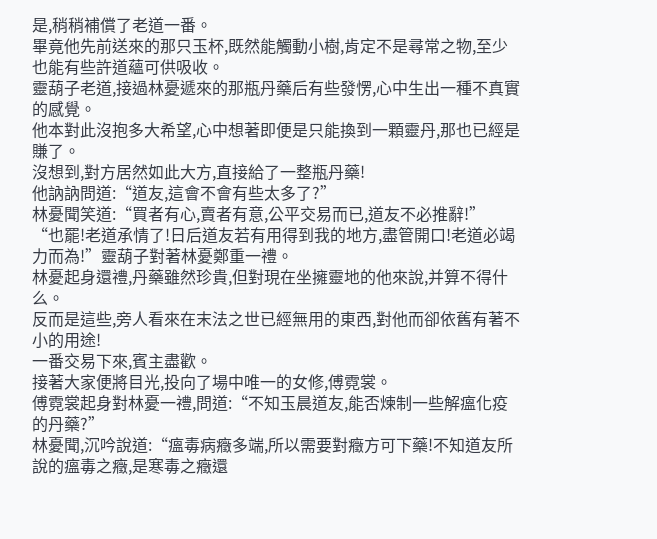是,稍稍補償了老道一番。
畢竟他先前送來的那只玉杯,既然能觸動小樹,肯定不是尋常之物,至少也能有些許道蘊可供吸收。
靈葫子老道,接過林憂遞來的那瓶丹藥后有些發愣,心中生出一種不真實的感覺。
他本對此沒抱多大希望,心中想著即便是只能換到一顆靈丹,那也已經是賺了。
沒想到,對方居然如此大方,直接給了一整瓶丹藥!
他訥訥問道:“道友,這會不會有些太多了?”
林憂聞笑道:“買者有心,賣者有意,公平交易而已,道友不必推辭!”
“也罷!老道承情了!日后道友若有用得到我的地方,盡管開口!老道必竭力而為!”靈葫子對著林憂鄭重一禮。
林憂起身還禮,丹藥雖然珍貴,但對現在坐擁靈地的他來說,并算不得什么。
反而是這些,旁人看來在末法之世已經無用的東西,對他而卻依舊有著不小的用途!
一番交易下來,賓主盡歡。
接著大家便將目光,投向了場中唯一的女修,傅霓裳。
傅霓裳起身對林憂一禮,問道:“不知玉晨道友,能否煉制一些解瘟化疫的丹藥?”
林憂聞,沉吟說道:“瘟毒病癥多端,所以需要對癥方可下藥!不知道友所說的瘟毒之癥,是寒毒之癥還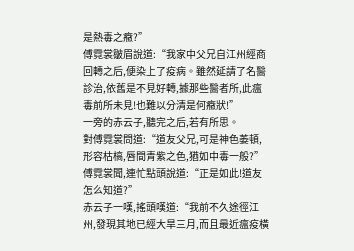是熱毒之癥?”
傅霓裳皺眉說道:“我家中父兄自江州經商回轉之后,便染上了疫病。雖然延請了名醫診治,依舊是不見好轉,據那些醫者所,此瘟毒前所未見!也難以分清是何癥狀!”
一旁的赤云子,聽完之后,若有所思。
對傅霓裳問道:“道友父兄,可是神色萎頓,形容枯槁,唇間青紫之色,猶如中毒一般?”
傅霓裳聞,連忙點頭說道:“正是如此!道友怎么知道?”
赤云子一嘆,搖頭嘆道:“我前不久途徑江州,發現其地已經大旱三月,而且最近瘟疫橫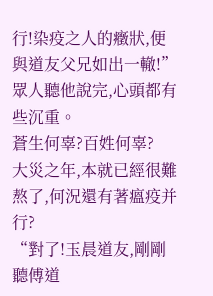行!染疫之人的癥狀,便與道友父兄如出一轍!”
眾人聽他說完,心頭都有些沉重。
蒼生何辜?百姓何辜?
大災之年,本就已經很難熬了,何況還有著瘟疫并行?
“對了!玉晨道友,剛剛聽傅道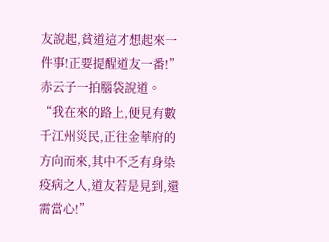友說起,貧道這才想起來一件事!正要提醒道友一番!”
赤云子一拍腦袋說道。
“我在來的路上,便見有數千江州災民,正往金華府的方向而來,其中不乏有身染疫病之人,道友若是見到,還需當心!”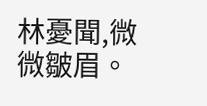林憂聞,微微皺眉。